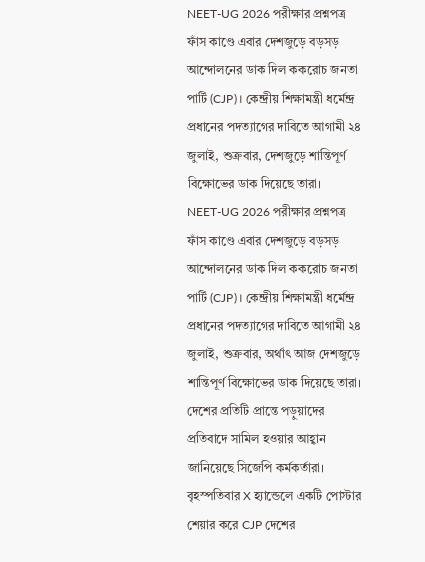NEET-UG 2026 পরীক্ষার প্রশ্নপত্র ফাঁস কাণ্ডে এবার দেশজুড়ে বড়সড় আন্দোলনের ডাক দিল ককরোচ জনতা পার্টি (CJP)। কেন্দ্রীয় শিক্ষামন্ত্রী ধর্মেন্দ্র প্রধানের পদত্যাগের দাবিতে আগামী ২৪ জুলাই, শুক্রবার, দেশজুড়ে শান্তিপূর্ণ বিক্ষোভের ডাক দিয়েছে তারা।
NEET-UG 2026 পরীক্ষার প্রশ্নপত্র ফাঁস কাণ্ডে এবার দেশজুড়ে বড়সড় আন্দোলনের ডাক দিল ককরোচ জনতা পার্টি (CJP)। কেন্দ্রীয় শিক্ষামন্ত্রী ধর্মেন্দ্র প্রধানের পদত্যাগের দাবিতে আগামী ২৪ জুলাই, শুক্রবার, অর্থাৎ আজ দেশজুড়ে শান্তিপূর্ণ বিক্ষোভের ডাক দিয়েছে তারা। দেশের প্রতিটি প্রান্তে পড়ুয়াদের প্রতিবাদে সামিল হওয়ার আহ্বান জানিয়েছে সিজেপি কর্মকর্তারা।
বৃহস্পতিবার X হ্যান্ডেলে একটি পোস্টার শেয়ার করে CJP দেশের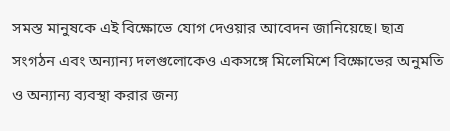সমস্ত মানুষকে এই বিক্ষোভে যোগ দেওয়ার আবেদন জানিয়েছে। ছাত্র সংগঠন এবং অন্যান্য দলগুলোকেও একসঙ্গে মিলেমিশে বিক্ষোভের অনুমতি ও অন্যান্য ব্যবস্থা করার জন্য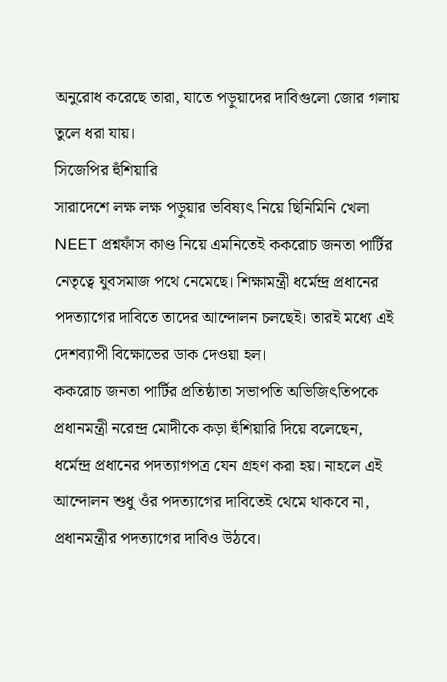অনুরোধ করেছে তারা, যাতে পড়ুয়াদের দাবিগুলো জোর গলায় তুলে ধরা যায়।
সিজেপির হুঁশিয়ারি
সারাদেশে লক্ষ লক্ষ পড়ুয়ার ভবিষ্যৎ নিয়ে ছিনিমিনি খেলা NEET প্রশ্নফাঁস কাণ্ড নিয়ে এমনিতেই ককরোচ জনতা পার্টির নেতৃত্বে যুবসমাজ পথে নেমেছে। শিক্ষামন্ত্রী ধর্মেন্দ্র প্রধানের পদত্যাগের দাবিতে তাদের আন্দোলন চলছেই। তারই মধ্যে এই দেশব্যাপী বিক্ষোভের ডাক দেওয়া হল।
ককরোচ জনতা পার্টির প্রতিষ্ঠাতা সভাপতি অভিজিৎতিপকে প্রধানমন্ত্রী নরেন্দ্র মোদীকে কড়া হুঁশিয়ারি দিয়ে বলেছেন, ধর্মেন্দ্র প্রধানের পদত্যাগপত্র যেন গ্রহণ করা হয়। নাহলে এই আন্দোলন শুধু ওঁর পদত্যাগের দাবিতেই থেমে থাকবে না, প্রধানমন্ত্রীর পদত্যাগের দাবিও উঠবে।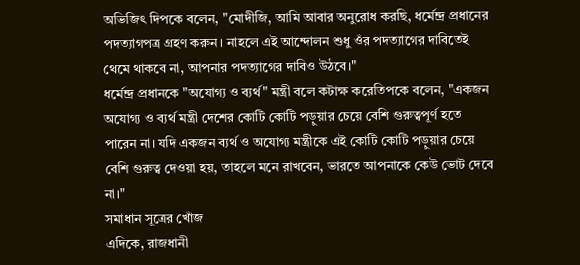অভিজিৎ দিপকে বলেন, "মোদীজি, আমি আবার অনুরোধ করছি, ধর্মেন্দ্র প্রধানের পদত্যাগপত্র গ্রহণ করুন। নাহলে এই আন্দোলন শুধু ওঁর পদত্যাগের দাবিতেই থেমে থাকবে না, আপনার পদত্যাগের দাবিও উঠবে।"
ধর্মেন্দ্র প্রধানকে "অযোগ্য ও ব্যর্থ" মন্ত্রী বলে কটাক্ষ করেতিপকে বলেন, "একজন অযোগ্য ও ব্যর্থ মন্ত্রী দেশের কোটি কোটি পড়ুয়ার চেয়ে বেশি গুরুত্বপূর্ণ হতে পারেন না। যদি একজন ব্যর্থ ও অযোগ্য মন্ত্রীকে এই কোটি কোটি পড়ুয়ার চেয়ে বেশি গুরুত্ব দেওয়া হয়, তাহলে মনে রাখবেন, ভারতে আপনাকে কেউ ভোট দেবে না।"
সমাধান সূত্রের খোঁজ
এদিকে, রাজধানী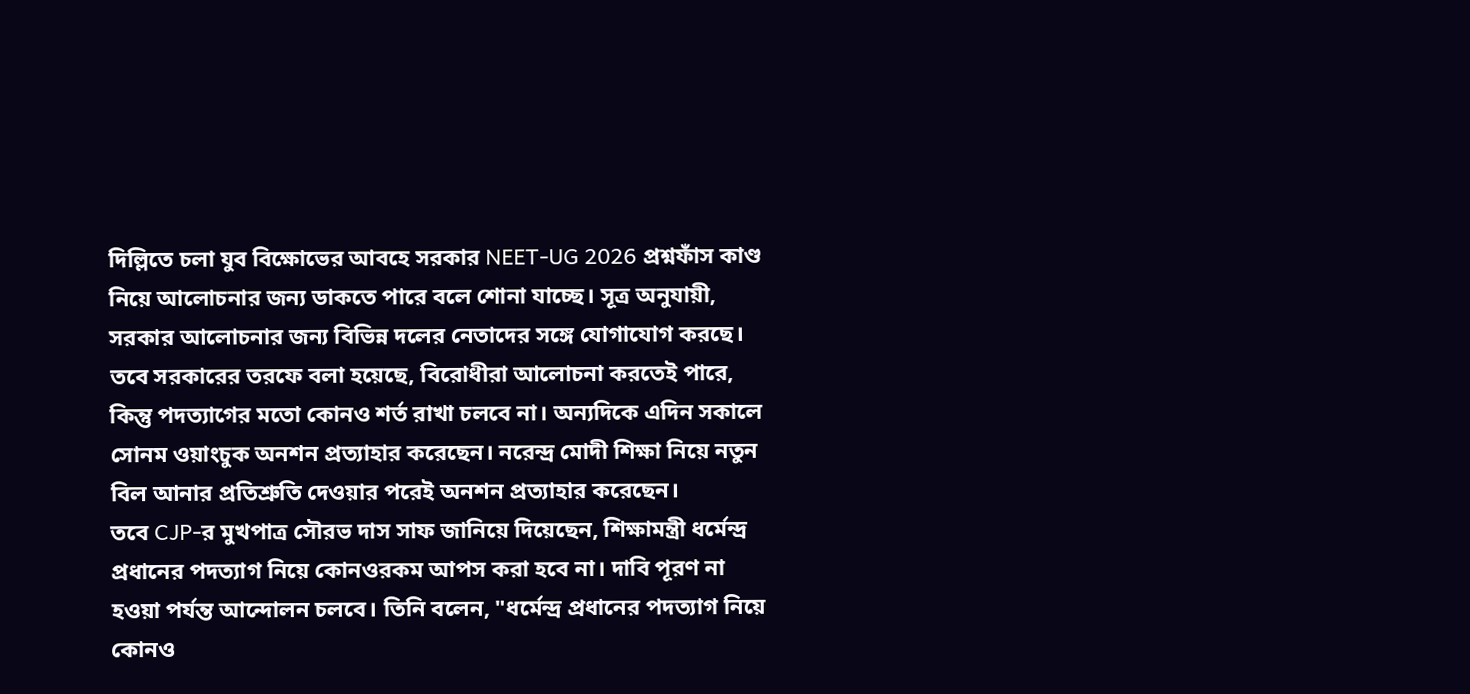দিল্লিতে চলা যুব বিক্ষোভের আবহে সরকার NEET-UG 2026 প্রশ্নফাঁস কাণ্ড নিয়ে আলোচনার জন্য ডাকতে পারে বলে শোনা যাচ্ছে। সূত্র অনুযায়ী, সরকার আলোচনার জন্য বিভিন্ন দলের নেতাদের সঙ্গে যোগাযোগ করছে। তবে সরকারের তরফে বলা হয়েছে, বিরোধীরা আলোচনা করতেই পারে, কিন্তু পদত্যাগের মতো কোনও শর্ত রাখা চলবে না। অন্যদিকে এদিন সকালে সোনম ওয়াংচুক অনশন প্রত্যাহার করেছেন। নরেন্দ্র মোদী শিক্ষা নিয়ে নতুন বিল আনার প্রতিশ্রুতি দেওয়ার পরেই অনশন প্রত্যাহার করেছেন।
তবে CJP-র মুখপাত্র সৌরভ দাস সাফ জানিয়ে দিয়েছেন, শিক্ষামন্ত্রী ধর্মেন্দ্র প্রধানের পদত্যাগ নিয়ে কোনওরকম আপস করা হবে না। দাবি পূরণ না হওয়া পর্যন্ত আন্দোলন চলবে। তিনি বলেন, "ধর্মেন্দ্র প্রধানের পদত্যাগ নিয়ে কোনও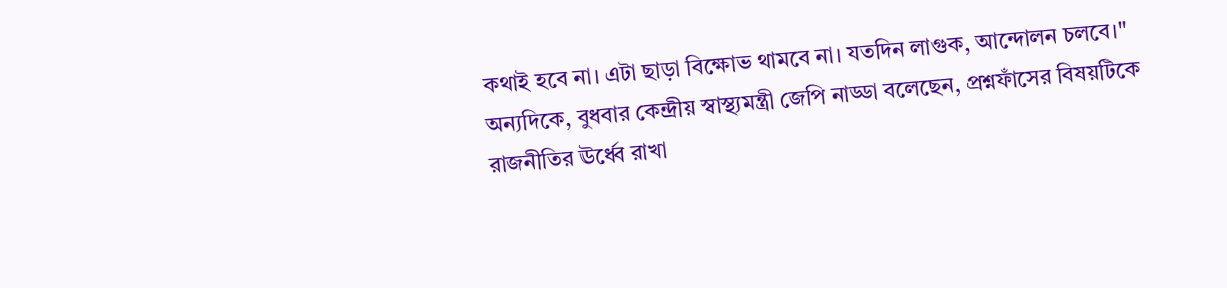কথাই হবে না। এটা ছাড়া বিক্ষোভ থামবে না। যতদিন লাগুক, আন্দোলন চলবে।" অন্যদিকে, বুধবার কেন্দ্রীয় স্বাস্থ্যমন্ত্রী জেপি নাড্ডা বলেছেন, প্রশ্নফাঁসের বিষয়টিকে রাজনীতির ঊর্ধ্বে রাখা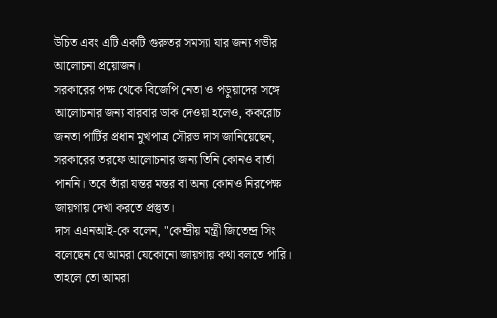উচিত এবং এটি একটি গুরুতর সমস্যা যার জন্য গভীর আলোচনা প্রয়োজন।
সরকারের পক্ষ থেকে বিজেপি নেতা ও পড়ুয়াদের সঙ্গে আলোচনার জন্য বারবার ডাক দেওয়া হলেও, ককরোচ জনতা পার্টির প্রধান মুখপাত্র সৌরভ দাস জানিয়েছেন, সরকারের তরফে আলোচনার জন্য তিনি কোনও বার্তা পাননি। তবে তাঁরা যন্তর মন্তর বা অন্য কোনও নিরপেক্ষ জায়গায় দেখা করতে প্রস্তুত।
দাস এএনআই-কে বলেন, "কেন্দ্রীয় মন্ত্রী জিতেন্দ্র সিং বলেছেন যে আমরা যেকোনো জায়গায় কথা বলতে পারি। তাহলে তো আমরা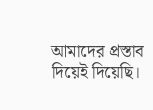আমাদের প্রস্তাব দিয়েই দিয়েছি।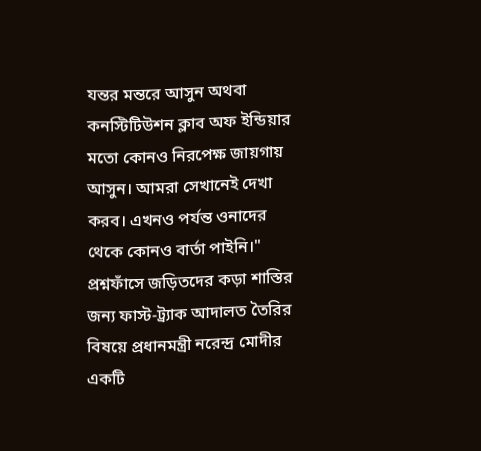যন্তর মন্তরে আসুন অথবা কনস্টিটিউশন ক্লাব অফ ইন্ডিয়ার মতো কোনও নিরপেক্ষ জায়গায় আসুন। আমরা সেখানেই দেখা করব। এখনও পর্যন্ত ওনাদের থেকে কোনও বার্তা পাইনি।"
প্রশ্নফাঁসে জড়িতদের কড়া শাস্তির জন্য ফাস্ট-ট্র্যাক আদালত তৈরির বিষয়ে প্রধানমন্ত্রী নরেন্দ্র মোদীর একটি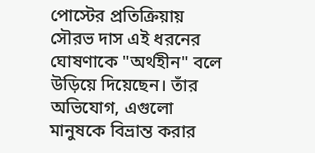পোস্টের প্রতিক্রিয়ায় সৌরভ দাস এই ধরনের ঘোষণাকে "অর্থহীন" বলে উড়িয়ে দিয়েছেন। তাঁর অভিযোগ, এগুলো মানুষকে বিভ্রান্ত করার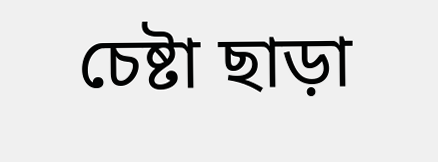চেষ্টা ছাড়া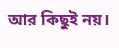আর কিছুই নয়।